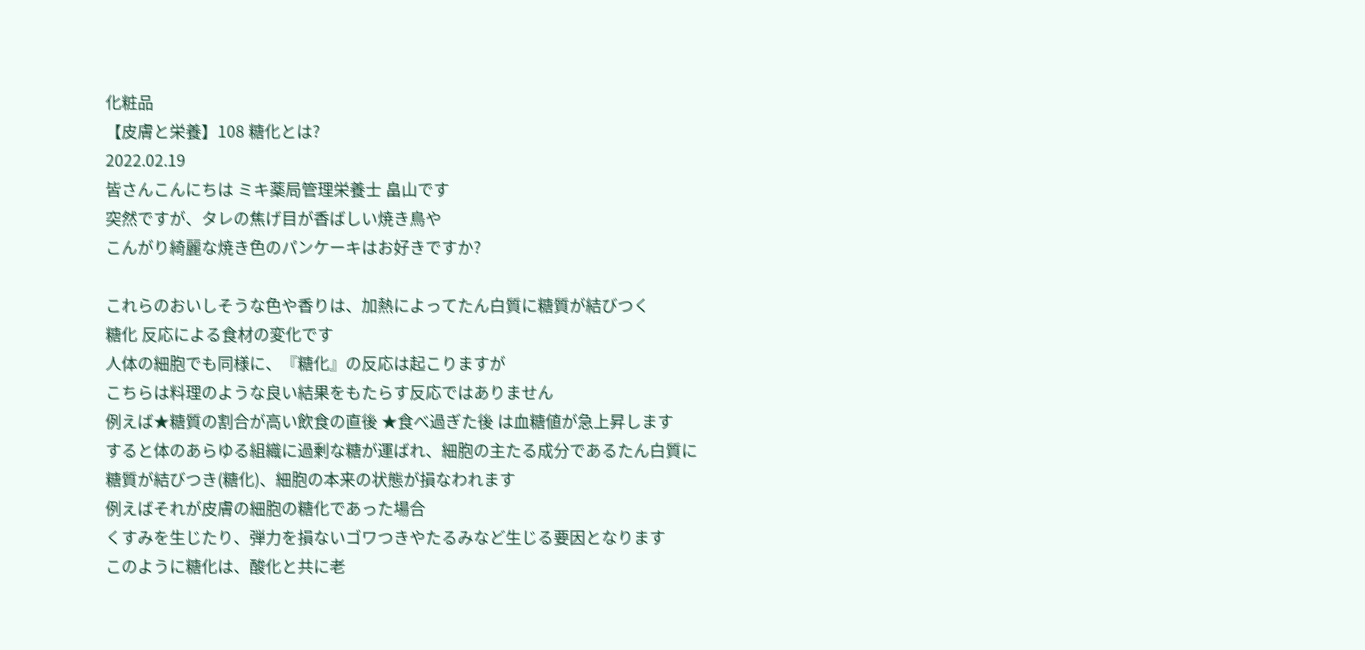化粧品
【皮膚と栄養】108 糖化とは?
2022.02.19
皆さんこんにちは ミキ薬局管理栄養士 畠山です
突然ですが、タレの焦げ目が香ばしい焼き鳥や
こんがり綺麗な焼き色のパンケーキはお好きですか?

これらのおいしそうな色や香りは、加熱によってたん白質に糖質が結びつく
糖化 反応による食材の変化です
人体の細胞でも同様に、『糖化』の反応は起こりますが
こちらは料理のような良い結果をもたらす反応ではありません
例えば★糖質の割合が高い飲食の直後 ★食べ過ぎた後 は血糖値が急上昇します
すると体のあらゆる組織に過剰な糖が運ばれ、細胞の主たる成分であるたん白質に
糖質が結びつき(糖化)、細胞の本来の状態が損なわれます
例えばそれが皮膚の細胞の糖化であった場合
くすみを生じたり、弾力を損ないゴワつきやたるみなど生じる要因となります
このように糖化は、酸化と共に老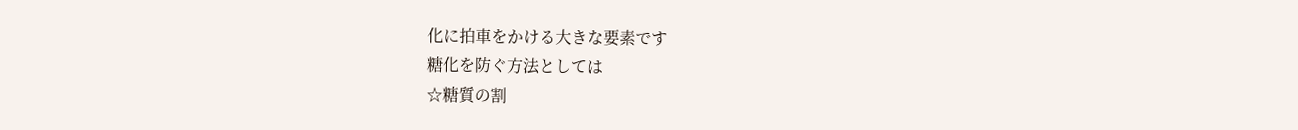化に拍車をかける大きな要素です
糖化を防ぐ方法としては
☆糖質の割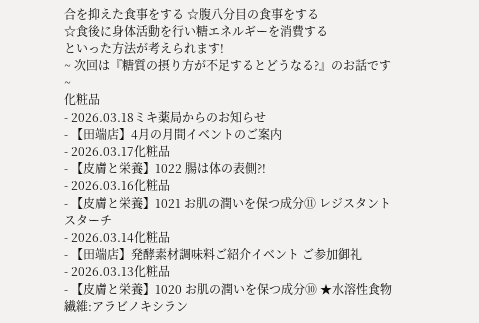合を抑えた食事をする ☆腹八分目の食事をする
☆食後に身体活動を行い糖エネルギーを消費する
といった方法が考えられます!
~ 次回は『糖質の摂り方が不足するとどうなる?』のお話です ~
化粧品
- 2026.03.18ミキ薬局からのお知らせ
- 【田端店】4月の月間イベントのご案内
- 2026.03.17化粧品
- 【皮膚と栄養】1022 腸は体の表側?!
- 2026.03.16化粧品
- 【皮膚と栄養】1021 お肌の潤いを保つ成分⑪ レジスタントスターチ
- 2026.03.14化粧品
- 【田端店】発酵素材調味料ご紹介イベント ご参加御礼
- 2026.03.13化粧品
- 【皮膚と栄養】1020 お肌の潤いを保つ成分⑩ ★水溶性食物繊維:アラビノキシラン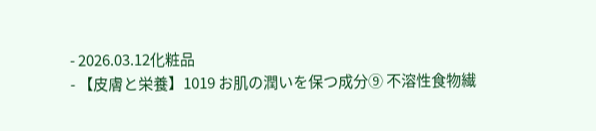- 2026.03.12化粧品
- 【皮膚と栄養】1019 お肌の潤いを保つ成分⑨ 不溶性食物繊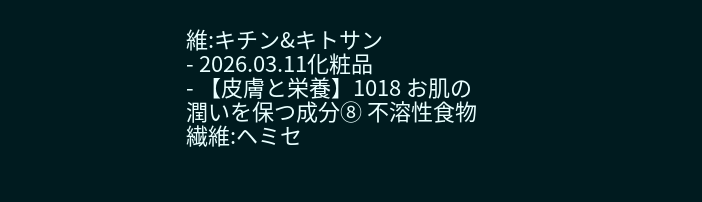維:キチン&キトサン
- 2026.03.11化粧品
- 【皮膚と栄養】1018 お肌の潤いを保つ成分⑧ 不溶性食物繊維:ヘミセ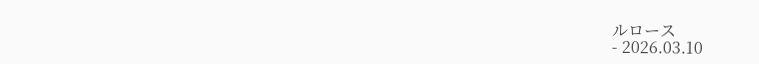ルロース
- 2026.03.10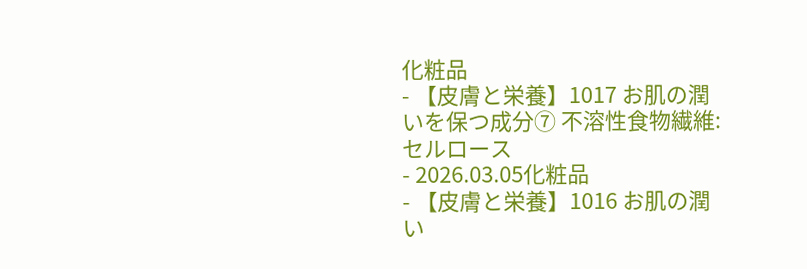化粧品
- 【皮膚と栄養】1017 お肌の潤いを保つ成分⑦ 不溶性食物繊維:セルロース
- 2026.03.05化粧品
- 【皮膚と栄養】1016 お肌の潤い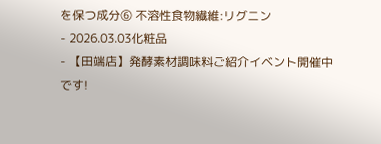を保つ成分⑥ 不溶性食物繊維:リグニン
- 2026.03.03化粧品
- 【田端店】発酵素材調味料ご紹介イベント開催中です!